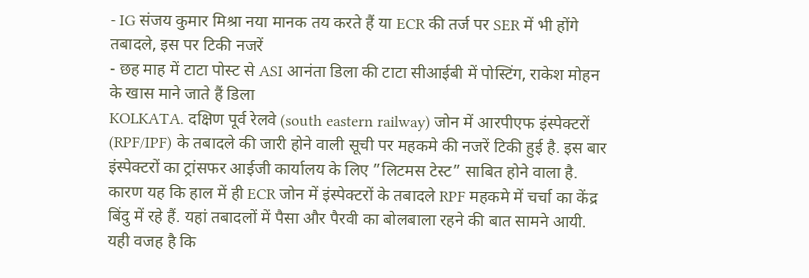- IG संजय कुमार मिश्रा नया मानक तय करते हैं या ECR की तर्ज पर SER में भी होंगे तबादले, इस पर टिकी नजरें
- छह माह में टाटा पोस्ट से ASI आनंता डिला की टाटा सीआईबी में पोस्टिंग, राकेश मोहन के खास माने जाते हैं डिला
KOLKATA. दक्षिण पूर्व रेलवे (south eastern railway) जोन में आरपीएफ इंस्पेक्टरों (RPF/IPF) के तबादले की जारी होने वाली सूची पर महकमे की नजरें टिकी हुई है. इस बार इंस्पेक्टरों का ट्रांसफर आईजी कार्यालय के लिए ”लिटमस टेस्ट” साबित होने वाला है. कारण यह कि हाल में ही ECR जोन में इंस्पेक्टरों के तबादले RPF महकमे में चर्चा का केंद्र बिंदु में रहे हैं. यहां तबादलों में पैसा और पैरवी का बोलबाला रहने की बात सामने आयी. यही वजह है कि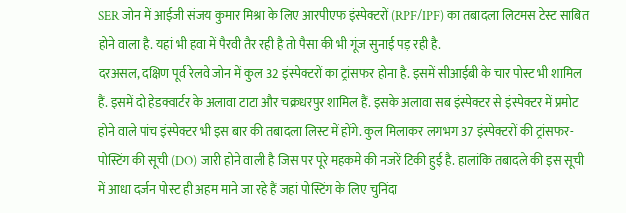SER जोन में आईजी संजय कुमार मिश्रा के लिए आरपीएफ इंस्पेक्टरों (RPF/IPF) का तबादला लिटमस टेस्ट साबित होने वाला है. यहां भी हवा में पैरवी तैर रही है तो पैसा की भी गूंज सुनाई पड़ रही है.
दरअसल, दक्षिण पूर्व रेलवे जोन में कुल 32 इंस्पेक्टरों का ट्रांसफर होना है. इसमें सीआईबी के चार पोस्ट भी शामिल हैं. इसमें दो हेडक्वार्टर के अलावा टाटा और चक्रधरपुर शामिल हैं. इसके अलावा सब इंस्पेक्टर से इंस्पेक्टर में प्रमोट होने वाले पांच इंस्पेक्टर भी इस बार की तबादला लिस्ट में होंगे. कुल मिलाकर लगभग 37 इंस्पेक्टरों की ट्रांसफर-पोस्टिंग की सूची (DO) जारी होने वाली है जिस पर पूरे महकमे की नजरें टिकी हुई है. हालांकि तबादले की इस सूची में आधा दर्जन पोस्ट ही अहम माने जा रहे हैं जहां पोस्टिंग के लिए चुनिंदा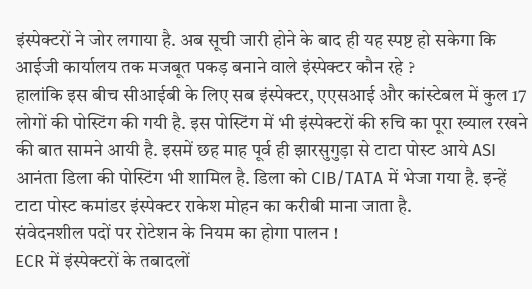इंस्पेक्टरों ने जोर लगाया है. अब सूची जारी होने के बाद ही यह स्पष्ट हो सकेगा कि आईजी कार्यालय तक मजबूत पकड़ बनाने वाले इंस्पेक्टर कौन रहे ?
हालांकि इस बीच सीआईबी के लिए सब इंस्पेक्टर, एएसआई और कांस्टेबल में कुल 17 लोगों की पोस्टिंग की गयी है. इस पोस्टिंग में भी इंस्पेक्टरों की रुचि का पूरा ख्याल रखने की बात सामने आयी है. इसमें छह माह पूर्व ही झारसुगुड़ा से टाटा पोस्ट आये ASI आनंता डिला की पोस्टिंग भी शामिल है. डिला को CIB/TATA में भेजा गया है. इन्हें टाटा पोस्ट कमांडर इंस्पेक्टर राकेश मोहन का करीबी माना जाता है.
संवेदनशील पदों पर रोटेशन के नियम का होगा पालन !
ECR में इंस्पेक्टरों के तबादलों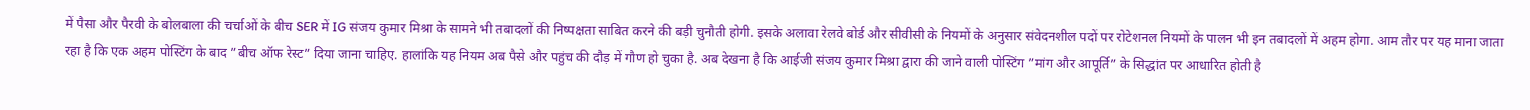में पैसा और पैरवी के बोलबाला की चर्चाओं के बीच SER में IG संजय कुमार मिश्रा के सामने भी तबादलों की निष्पक्षता साबित करने की बड़ी चुनौती होगी. इसके अलावा रेलवे बोर्ड और सीवीसी के नियमों के अनुसार संवेदनशील पदों पर रोटेशनल नियमों के पालन भी इन तबादलों में अहम होगा. आम तौर पर यह माना जाता रहा है कि एक अहम पोस्टिंग के बाद ”बीच ऑफ रेस्ट” दिया जाना चाहिए. हालांकि यह नियम अब पैसे और पहुंच की दौड़ में गौण हो चुका है. अब देखना है कि आईजी संजय कुमार मिश्रा द्वारा की जाने वाली पोस्टिंग ”मांग और आपूर्ति” के सिद्धांत पर आधारित होती है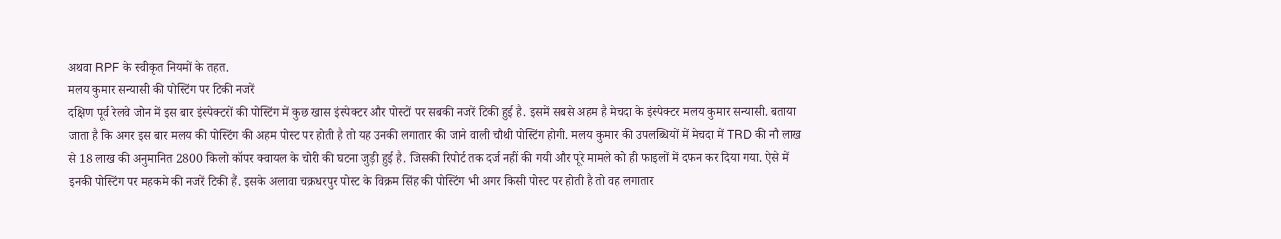अथवा RPF के स्वीकृत नियमों के तहत.
मलय कुमार सन्यासी की पोस्टिंग पर टिकी नजरें
दक्षिण पूर्व रेलवे जोन में इस बार इंस्पेक्टरों की पोस्टिंग में कुछ खास इंस्पेक्टर और पोस्टों पर सबकी नजरें टिकी हुई है. इसमें सबसे अहम है मेचदा के इंस्पेक्टर मलय कुमार सन्यासी. बताया जाता है कि अगर इस बार मलय की पोस्टिंग की अहम पोस्ट पर होती है तो यह उनकी लगातार की जाने वाली चौथी पोस्टिंग होगी. मलय कुमार की उपलब्धियों में मेचदा में TRD की नौ लाख से 18 लाख की अनुमानित 2800 किलो कॉपर क्वायल के चोरी की घटना जुड़ी हुई है. जिसकी रिपोर्ट तक दर्ज नहीं की गयी और पूरे मामले को ही फाइलों में दफन कर दिया गया. ऐसे में इनकी पोस्टिंग पर महकमे की नजरें टिकी हैं. इसके अलावा चक्रधरपुर पोस्ट के विक्रम सिंह की पोस्टिंग भी अगर किसी पोस्ट पर होती है तो वह लगातार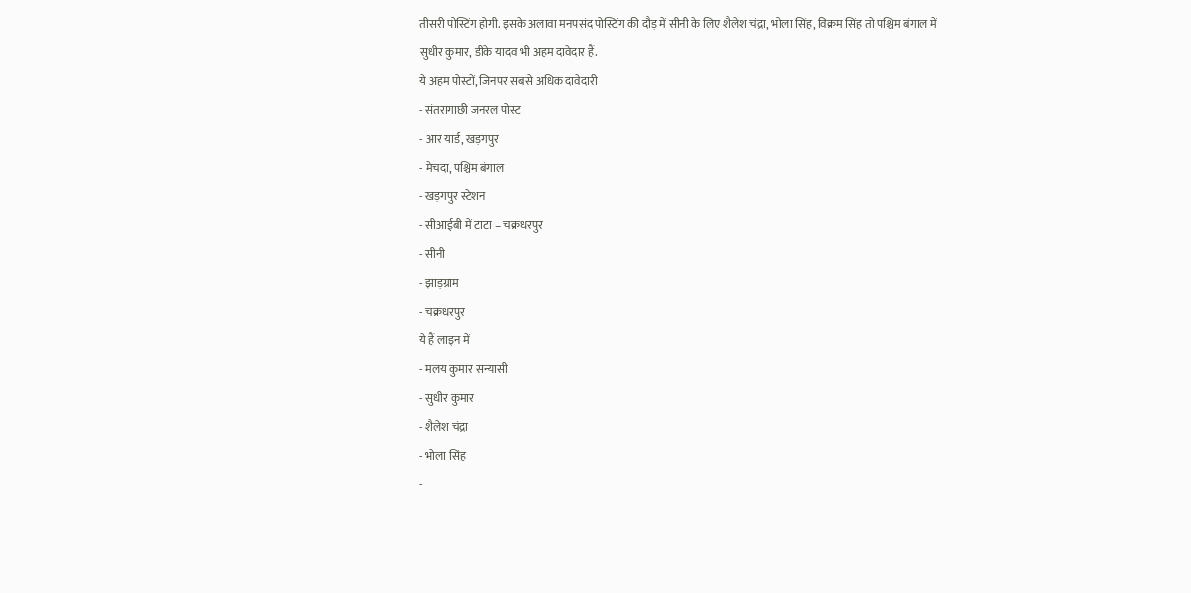तीसरी पोस्टिंग होगी. इसके अलावा मनपसंद पोस्टिंग की दौड़ में सीनी के लिए शैलेश चंद्रा, भोला सिंह, विक्रम सिंह तो पश्चिम बंगाल में सुधीर कुमार, डीके यादव भी अहम दावेदार हैं.
ये अहम पोस्टों, जिनपर सबसे अधिक दावेदारी
- संतरागाछी जनरल पोस्ट
- आर यार्ड, खड़गपुर
- मेचदा, पश्चिम बंगाल
- खड़गपुर स्टेशन
- सीआईबी में टाटा – चक्रधरपुर
- सीनी
- झाड़ग्राम
- चक्रधरपुर
ये हैं लाइन में
- मलय कुमार सन्यासी
- सुधीर कुमार
- शैलेश चंद्रा
- भोला सिंह
-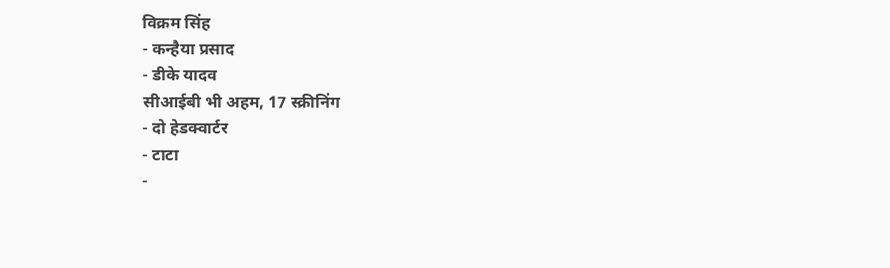विक्रम सिंह
- कन्हैया प्रसाद
- डीके यादव
सीआईबी भी अहम, 17 स्क्रीनिंग
- दो हेडक्वार्टर
- टाटा
-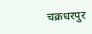चक्रधरपुर